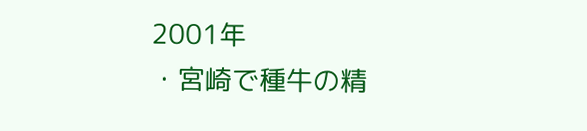2001年
・宮崎で種牛の精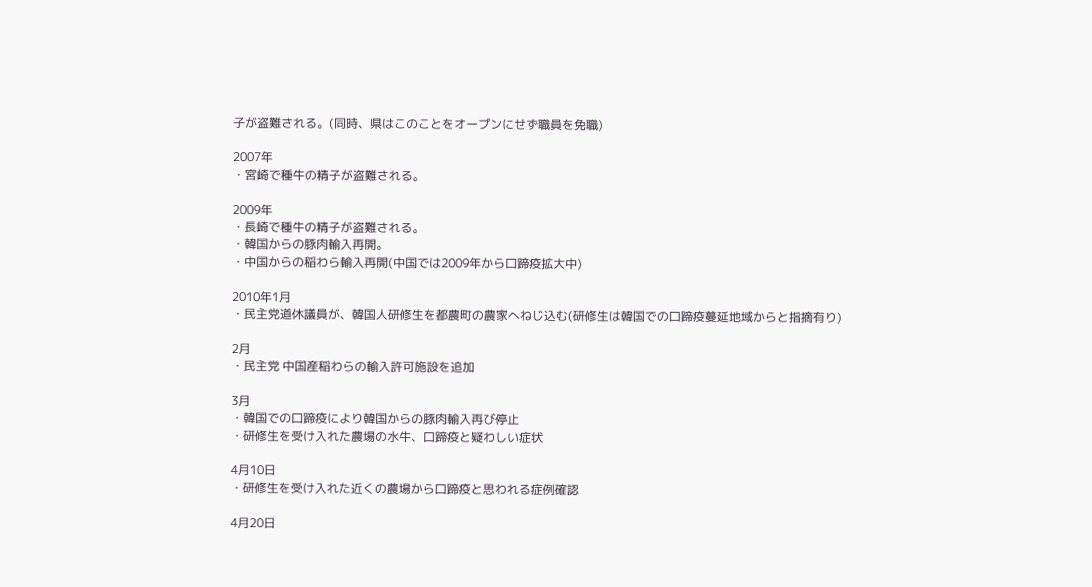子が盗難される。(同時、県はこのことをオープンにせず職員を免職)

2007年
・宮崎で種牛の精子が盗難される。

2009年
・長崎で種牛の精子が盗難される。
・韓国からの豚肉輸入再開。
・中国からの稲わら輸入再開(中国では2009年から口蹄疫拡大中)

2010年1月
・民主党道休議員が、韓国人研修生を都農町の農家へねじ込む(研修生は韓国での口蹄疫蔓延地域からと指摘有り)

2月
・民主党 中国産稲わらの輸入許可施設を追加

3月
・韓国での口蹄疫により韓国からの豚肉輸入再び停止
・研修生を受け入れた農場の水牛、口蹄疫と疑わしい症状

4月10日
・研修生を受け入れた近くの農場から口蹄疫と思われる症例確認

4月20日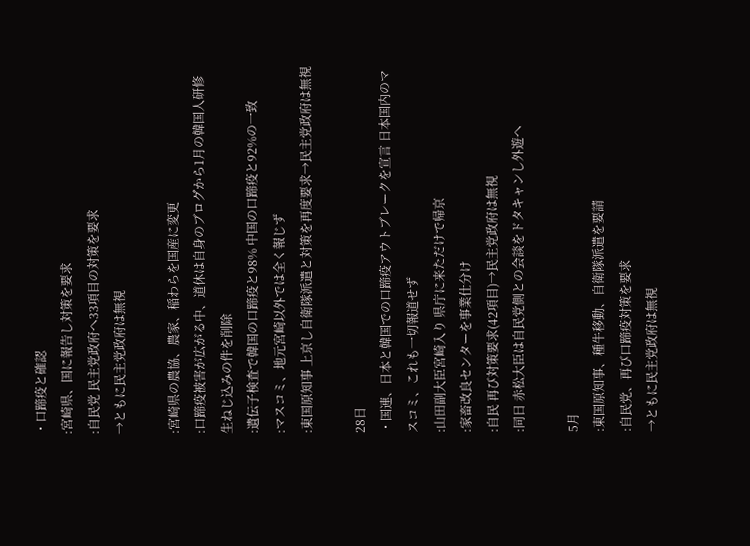・口蹄疫と確認
:宮崎県、国に報告し対策を要求
:自民党 民主党政府へ33項目の対策を要求
→ともに民主党政府は無視

:宮崎県の農協、農家、稲わらを国産に変更
:口蹄疫被害が広がる中、道休は自身のブログ゙から1月の韓国人研修生ねじ込みの件を削除
:遺伝子検査で韓国の口蹄疫と98% 中国の口蹄疫と92%の一致
:マスコミ、地元宮崎以外では全く報じず
:東国原知事 上京し自衛隊派遣と対策を再度要求→民主党政府は無視

28日
・国連、日本と韓国での口蹄疫アウトブレークを宣言 日本国内のマスコミ、これも一切報道せず
:山田副大臣宮崎入り 県庁に来ただけで帰京
:家畜改良センターを事業仕分け
:自民 再び対策要求(42項目)→民主党政府は無視
:同日 赤松大臣は自民党側との会談をドタキャンし外遊へ

5月
:東国原知事、種牛移動、自衛隊派遣を要請
:自民党、再び口蹄疫対策を要求
→ともに民主党政府は無視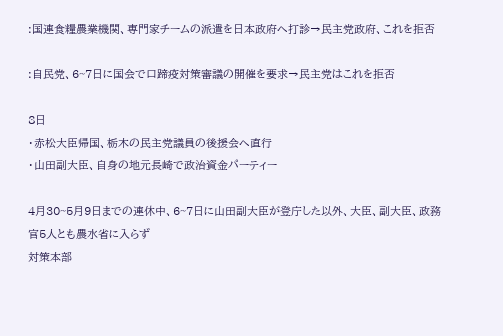:国連食糧農業機関、専門家チームの派遣を日本政府へ打診→民主党政府、これを拒否

:自民党、6~7日に国会で口蹄疫対策審議の開催を要求→民主党はこれを拒否

8日
・赤松大臣帰国、栃木の民主党議員の後援会へ直行
・山田副大臣、自身の地元長崎で政治資金パーティー

4月30~5月9日までの連休中、6~7日に山田副大臣が登庁した以外、大臣、副大臣、政務官5人とも農水省に入らず
対策本部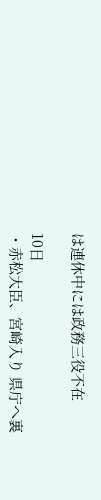は連休中には政務三役不在

10日
・赤松大臣、宮崎入り 県庁へ裏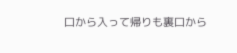口から入って帰りも裏口から